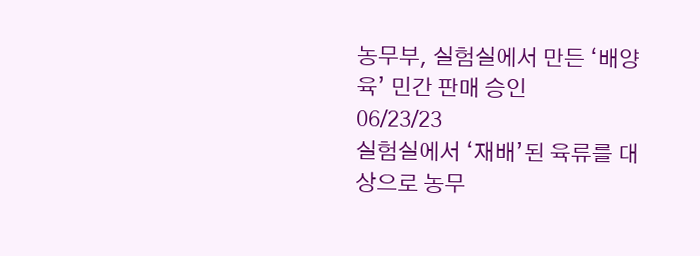농무부, 실험실에서 만든 ‘배양육’ 민간 판매 승인
06/23/23
실험실에서 ‘재배’된 육류를 대상으로 농무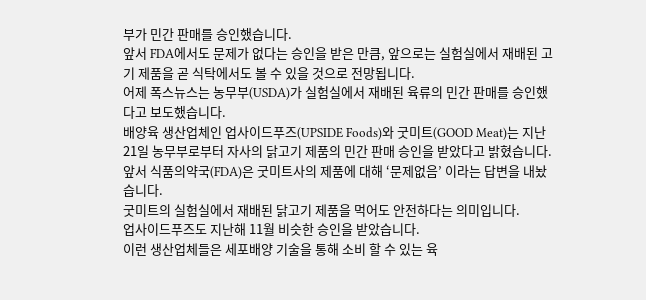부가 민간 판매를 승인했습니다.
앞서 FDA에서도 문제가 없다는 승인을 받은 만큼, 앞으로는 실험실에서 재배된 고기 제품을 곧 식탁에서도 볼 수 있을 것으로 전망됩니다.
어제 폭스뉴스는 농무부(USDA)가 실험실에서 재배된 육류의 민간 판매를 승인했다고 보도했습니다.
배양육 생산업체인 업사이드푸즈(UPSIDE Foods)와 굿미트(GOOD Meat)는 지난 21일 농무부로부터 자사의 닭고기 제품의 민간 판매 승인을 받았다고 밝혔습니다.
앞서 식품의약국(FDA)은 굿미트사의 제품에 대해 ‘문제없음’ 이라는 답변을 내놨습니다.
굿미트의 실험실에서 재배된 닭고기 제품을 먹어도 안전하다는 의미입니다.
업사이드푸즈도 지난해 11월 비슷한 승인을 받았습니다.
이런 생산업체들은 세포배양 기술을 통해 소비 할 수 있는 육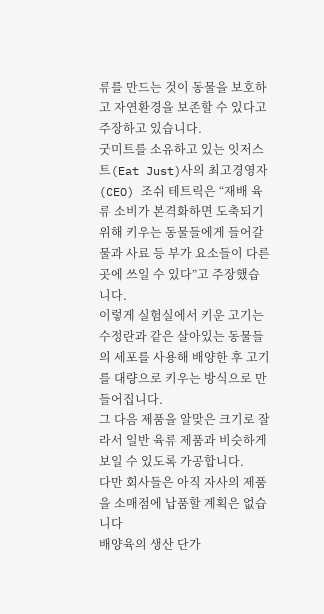류를 만드는 것이 동물을 보호하고 자연환경을 보존할 수 있다고 주장하고 있습니다.
굿미트를 소유하고 있는 잇저스트(Eat Just)사의 최고경영자(CEO) 조쉬 테트릭은 “재배 육류 소비가 본격화하면 도축되기 위해 키우는 동물들에게 들어갈 물과 사료 등 부가 요소들이 다른 곳에 쓰일 수 있다”고 주장했습니다.
이렇게 실험실에서 키운 고기는 수정란과 같은 살아있는 동물들의 세포를 사용해 배양한 후 고기를 대량으로 키우는 방식으로 만들어집니다.
그 다음 제품을 알맞은 크기로 잘라서 일반 육류 제품과 비슷하게 보일 수 있도록 가공합니다.
다만 회사들은 아직 자사의 제품을 소매점에 납품할 계획은 없습니다
배양육의 생산 단가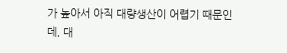가 높아서 아직 대량생산이 어렵기 때문인데, 대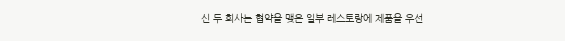신 두 회사는 협약을 맺은 일부 레스토랑에 제품을 우선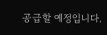공급할 예정입니다.